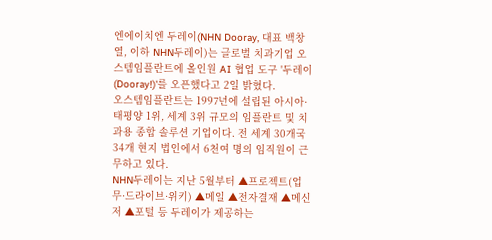엔에이치엔 두레이(NHN Dooray, 대표 백창열, 이하 NHN두레이)는 글로벌 치과기업 오스템임플란트에 올인원 AI 협업 도구 '두레이(Dooray!)'를 오픈했다고 2일 밝혔다.
오스템임플란트는 1997년에 설립된 아시아·태평양 1위, 세계 3위 규모의 임플란트 및 치과용 종합 솔루션 기업이다. 전 세계 30개국 34개 현지 법인에서 6천여 명의 임직원이 근무하고 있다.
NHN두레이는 지난 5월부터 ▲프로젝트(업무·드라이브·위키) ▲메일 ▲전자결재 ▲메신저 ▲포털 등 두레이가 제공하는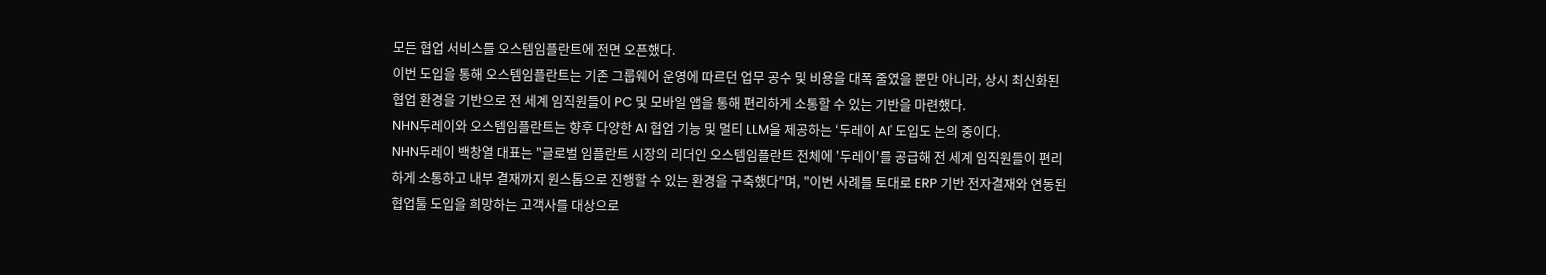모든 협업 서비스를 오스템임플란트에 전면 오픈했다.
이번 도입을 통해 오스템임플란트는 기존 그룹웨어 운영에 따르던 업무 공수 및 비용을 대폭 줄였을 뿐만 아니라, 상시 최신화된 협업 환경을 기반으로 전 세계 임직원들이 PC 및 모바일 앱을 통해 편리하게 소통할 수 있는 기반을 마련했다.
NHN두레이와 오스템임플란트는 향후 다양한 AI 협업 기능 및 멀티 LLM을 제공하는 ‘두레이 AI' 도입도 논의 중이다.
NHN두레이 백창열 대표는 "글로벌 임플란트 시장의 리더인 오스템임플란트 전체에 '두레이'를 공급해 전 세계 임직원들이 편리하게 소통하고 내부 결재까지 원스톱으로 진행할 수 있는 환경을 구축했다"며, "이번 사례를 토대로 ERP 기반 전자결재와 연동된 협업툴 도입을 희망하는 고객사를 대상으로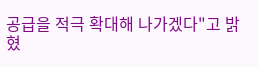공급을 적극 확대해 나가겠다"고 밝혔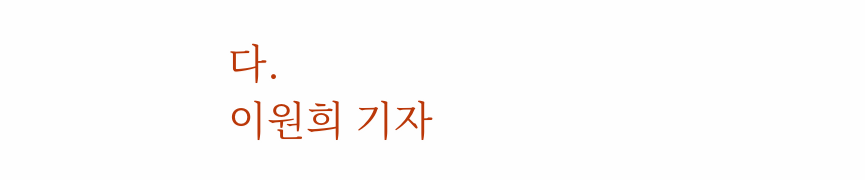다.
이원희 기자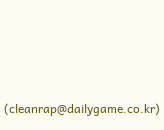(cleanrap@dailygame.co.kr)